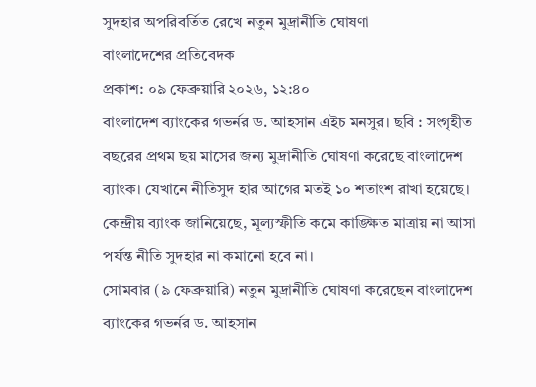সুদহার অপরিবর্তিত রেখে নতুন মুদ্রানীতি ঘোষণা
বাংলাদেশের প্রতিবেদক
প্রকাশ: ০৯ ফেব্রুয়ারি ২০২৬, ১২:৪০
বাংলাদেশ ব্যাংকের গভর্নর ড. আহসান এইচ মনসুর। ছবি : সংগৃহীত
বছরের প্রথম ছয় মাসের জন্য মুদ্রানীতি ঘোষণা করেছে বাংলাদেশ ব্যাংক। যেখানে নীতিসুদ হার আগের মতই ১০ শতাংশ রাখা হয়েছে। কেন্দ্রীয় ব্যাংক জানিয়েছে, মূল্যস্ফীতি কমে কাঙ্ক্ষিত মাত্রায় না আসা পর্যন্ত নীতি সুদহার না কমানো হবে না।
সোমবার (৯ ফেব্রুয়ারি) নতুন মুদ্রানীতি ঘোষণা করেছেন বাংলাদেশ ব্যাংকের গভর্নর ড. আহসান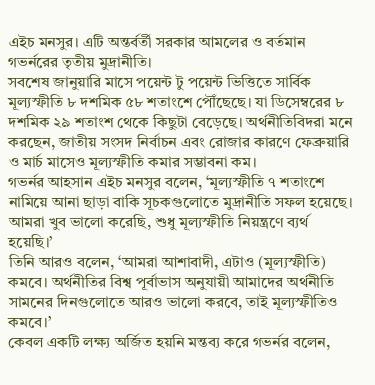এইচ মনসুর। এটি অন্তর্বর্তী সরকার আমলের ও বর্তমান গভর্নরের তৃতীয় মুদ্রানীতি।
সবশেষ জানুয়ারি মাসে পয়েন্ট টু পয়েন্ট ভিত্তিতে সার্বিক মূল্যস্ফীতি ৮ দশমিক ৫৮ শতাংশে পৌঁছেছে। যা ডিসেম্বরের ৮ দশমিক ২৯ শতাংশ থেকে কিছুটা বেড়েছে। অর্থনীতিবিদরা মনে করছেন, জাতীয় সংসদ নির্বাচন এবং রোজার কারণে ফেব্রুয়ারি ও মার্চ মাসেও মূল্যস্ফীতি কমার সম্ভাবনা কম।
গভর্নর আহসান এইচ মনসুর বলেন, ‘মূল্যস্ফীতি ৭ শতাংশে নামিয়ে আনা ছাড়া বাকি সূচকগুলোতে মুদ্রানীতি সফল হয়েছে। আমরা খুব ভালো করেছি, শুধু মূল্যস্ফীতি নিয়ন্ত্রণে ব্যর্থ হয়েছি।’
তিনি আরও বলেন, ‘আমরা আশাবাদী, এটাও (মূল্যস্ফীতি) কমবে। অর্থনীতির বিশ্ব পূর্বাভাস অনুযায়ী আমাদের অর্থনীতি সামনের দিনগুলোতে আরও ভালো করবে, তাই মূল্যস্ফীতিও কমবে।’
কেবল একটি লক্ষ্য অর্জিত হয়নি মন্তব্য করে গভর্নর বলেন,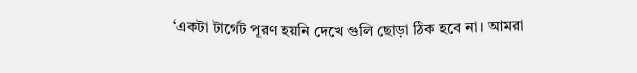‘একটা টার্গেট পূরণ হয়নি দেখে গুলি ছোড়া ঠিক হবে না। আমরা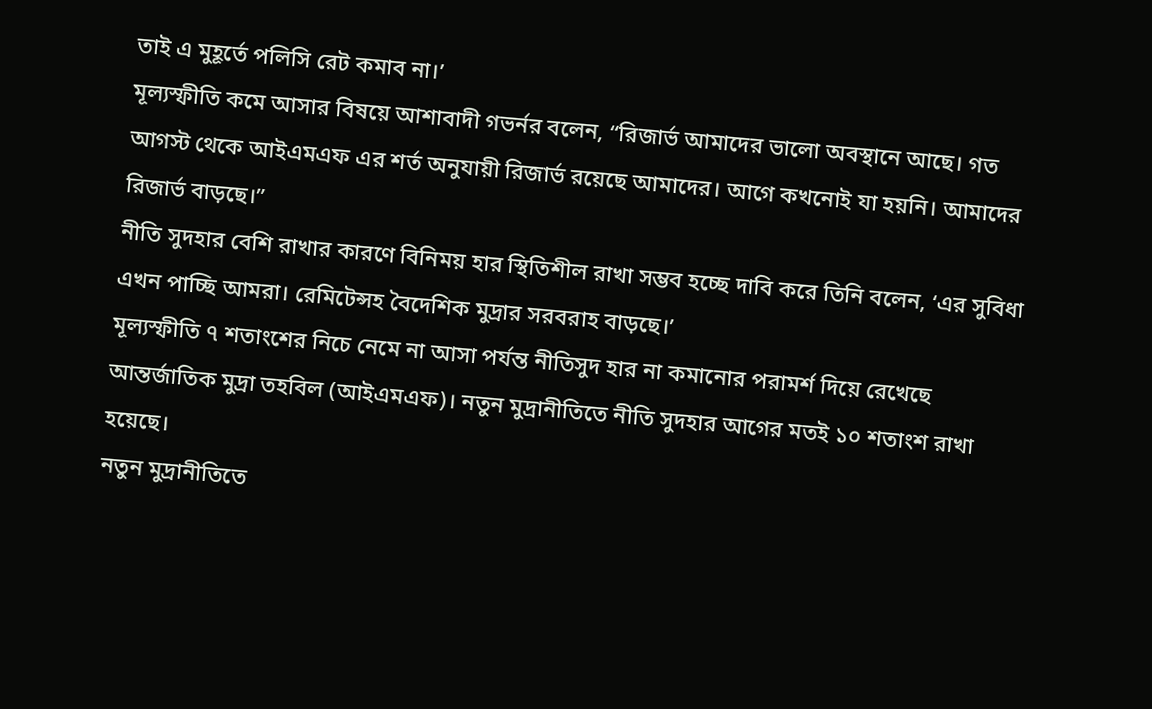তাই এ মুহূর্তে পলিসি রেট কমাব না।’
মূল্যস্ফীতি কমে আসার বিষয়ে আশাবাদী গভর্নর বলেন, “রিজার্ভ আমাদের ভালো অবস্থানে আছে। গত আগস্ট থেকে আইএমএফ এর শর্ত অনুযায়ী রিজার্ভ রয়েছে আমাদের। আগে কখনোই যা হয়নি। আমাদের রিজার্ভ বাড়ছে।”
নীতি সুদহার বেশি রাখার কারণে বিনিময় হার স্থিতিশীল রাখা সম্ভব হচ্ছে দাবি করে তিনি বলেন, ‘এর সুবিধা এখন পাচ্ছি আমরা। রেমিটেন্সহ বৈদেশিক মুদ্রার সরবরাহ বাড়ছে।’
মূল্যস্ফীতি ৭ শতাংশের নিচে নেমে না আসা পর্যন্ত নীতিসুদ হার না কমানোর পরামর্শ দিয়ে রেখেছে আন্তর্জাতিক মুদ্রা তহবিল (আইএমএফ)। নতুন মুদ্রানীতিতে নীতি সুদহার আগের মতই ১০ শতাংশ রাখা হয়েছে।
নতুন মুদ্রানীতিতে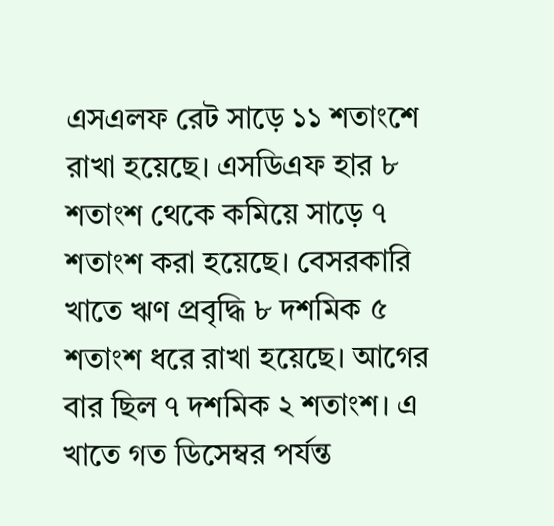এসএলফ রেট সাড়ে ১১ শতাংশে রাখা হয়েছে। এসডিএফ হার ৮ শতাংশ থেকে কমিয়ে সাড়ে ৭ শতাংশ করা হয়েছে। বেসরকারি খাতে ঋণ প্রবৃদ্ধি ৮ দশমিক ৫ শতাংশ ধরে রাখা হয়েছে। আগের বার ছিল ৭ দশমিক ২ শতাংশ। এ খাতে গত ডিসেম্বর পর্যন্ত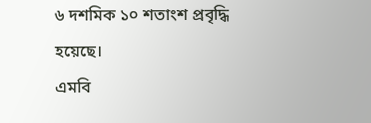৬ দশমিক ১০ শতাংশ প্রবৃদ্ধি হয়েছে।
এমবি